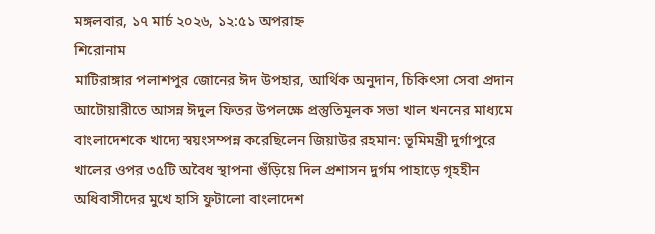মঙ্গলবার, ১৭ মার্চ ২০২৬, ১২:৫১ অপরাহ্ন
শিরোনাম
মাটিরাঙ্গার পলাশপুর জোনের ঈদ উপহার, আর্থিক অনুদান, চিকিৎসা সেবা প্রদান আটোয়ারীতে আসন্ন ঈদুল ফিতর উপলক্ষে প্রস্তুতিমূলক সভা খাল খননের মাধ্যমে বাংলাদেশকে খাদ্যে স্বয়ংসম্পন্ন করেছিলেন জিয়াউর রহমান: ভূমিমন্ত্রী দুর্গাপুরে খালের ওপর ৩৫টি অবৈধ স্থাপনা গুঁড়িয়ে দিল প্রশাসন দুর্গম পাহাড়ে গৃহহীন অধিবাসীদের মুখে হাসি ফুটালো বাংলাদেশ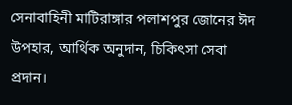সেনাবাহিনী মাটিরাঙ্গার পলাশপুর জোনের ঈদ উপহার, আর্থিক অনুদান, চিকিৎসা সেবা প্রদান।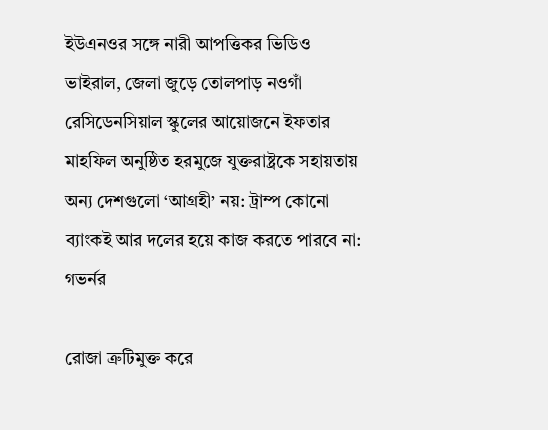ইউএনওর সঙ্গে নারী আপত্তিকর ভিডিও ভাইরাল, জেলা জুড়ে তোলপাড় নওগাঁ রেসিডেনসিয়াল স্কুলের আয়োজনে ইফতার মাহফিল অনুষ্ঠিত হরমুজে যুক্তরাষ্ট্রকে সহায়তায় অন্য দেশগুলো ‘আগ্রহী’ নয়: ট্রাম্প কোনো ব্যাংকই আর দলের হয়ে কাজ করতে পারবে না: গভর্নর

রোজা ত্রুটিমুক্ত করে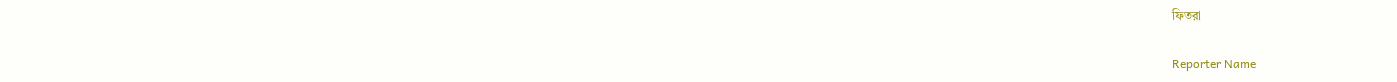ফিতরা

Reporter Name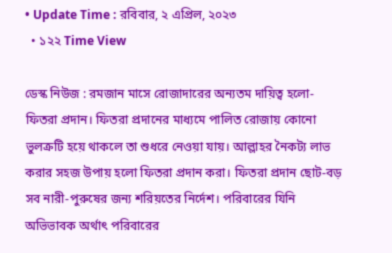• Update Time : রবিবার, ২ এপ্রিল, ২০২৩
  • ১২২ Time View

ডেস্ক নিউজ : রমজান মাসে রোজাদারের অন্যতম দায়িত্ব হলো- ফিতরা প্রদান। ফিতরা প্রদানের মাধ্যমে পালিত রোজায় কোনো ভুলক্রটি হয়ে থাকলে তা শুধরে নেওয়া যায়। আল্লাহর নৈকট্য লাভ করার সহজ উপায় হলো ফিতরা প্রদান করা। ফিতরা প্রদান ছোট-বড় সব নারী-পুরুষের জন্য শরিয়তের নির্দেশ। পরিবারের যিনি অভিভাবক অর্থাৎ পরিবারের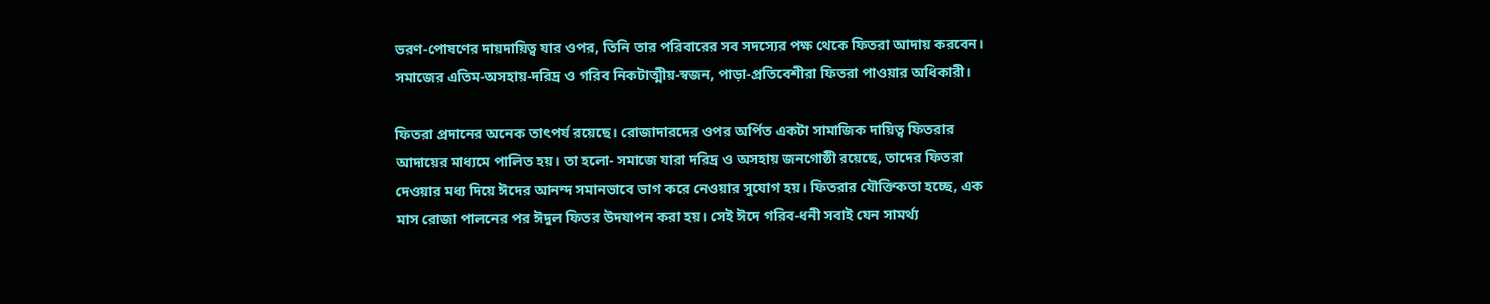ভরণ-পোষণের দায়দায়িত্ব যার ওপর, তিনি তার পরিবারের সব সদস্যের পক্ষ থেকে ফিতরা আদায় করবেন। সমাজের এতিম-অসহায়-দরিদ্র ও গরিব নিকটাত্মীয়-স্বজন, পাড়া-প্রতিবেশীরা ফিতরা পাওয়ার অধিকারী।

ফিতরা প্রদানের অনেক তাৎপর্য রয়েছে। রোজাদারদের ওপর অর্পিত একটা সামাজিক দায়িত্ব ফিতরার আদায়ের মাধ্যমে পালিত হয়। তা হলো- সমাজে যারা দরিদ্র ও অসহায় জনগোষ্ঠী রয়েছে, তাদের ফিতরা দেওয়ার মধ্য দিয়ে ঈদের আনন্দ সমানভাবে ভাগ করে নেওয়ার সুযোগ হয়। ফিতরার যৌক্তিকতা হচ্ছে, এক মাস রোজা পালনের পর ঈদুল ফিতর উদযাপন করা হয়। সেই ঈদে গরিব-ধনী সবাই যেন সামর্থ্য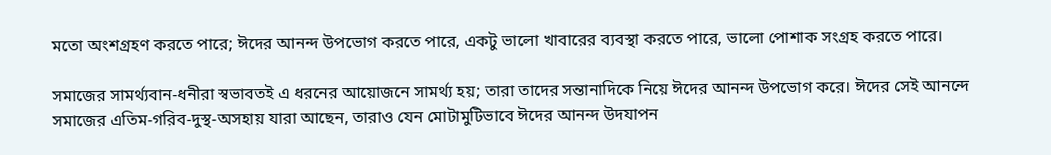মতো অংশগ্রহণ করতে পারে; ঈদের আনন্দ উপভোগ করতে পারে, একটু ভালো খাবারের ব্যবস্থা করতে পারে, ভালো পোশাক সংগ্রহ করতে পারে।

সমাজের সামর্থ্যবান-ধনীরা স্বভাবতই এ ধরনের আয়োজনে সামর্থ্য হয়; তারা তাদের সন্তানাদিকে নিয়ে ঈদের আনন্দ উপভোগ করে। ঈদের সেই আনন্দে সমাজের এতিম-গরিব-দুস্থ-অসহায় যারা আছেন, তারাও যেন মোটামুটিভাবে ঈদের আনন্দ উদযাপন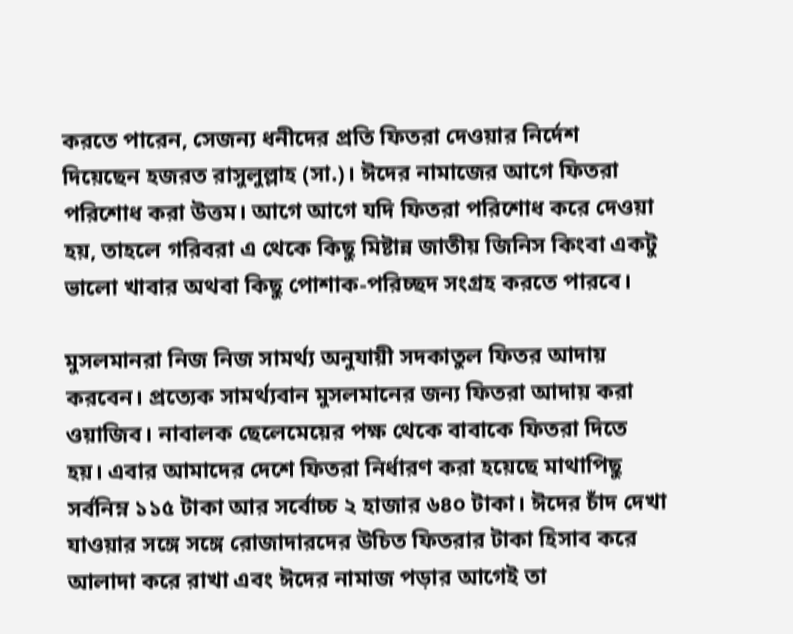করতে পারেন, সেজন্য ধনীদের প্রতি ফিতরা দেওয়ার নির্দেশ দিয়েছেন হজরত রাসুলুল্লাহ (সা.)। ঈদের নামাজের আগে ফিতরা পরিশোধ করা উত্তম। আগে আগে যদি ফিতরা পরিশোধ করে দেওয়া হয়, তাহলে গরিবরা এ থেকে কিছু মিষ্টান্ন জাতীয় জিনিস কিংবা একটু ভালো খাবার অথবা কিছু পোশাক-পরিচ্ছদ সংগ্রহ করতে পারবে।

মুসলমানরা নিজ নিজ সামর্থ্য অনুযায়ী সদকাতুল ফিতর আদায় করবেন। প্রত্যেক সামর্থ্যবান মুসলমানের জন্য ফিতরা আদায় করা ওয়াজিব। নাবালক ছেলেমেয়ের পক্ষ থেকে বাবাকে ফিতরা দিতে হয়। এবার আমাদের দেশে ফিতরা নির্ধারণ করা হয়েছে মাথাপিছু সর্বনিম্ন ১১৫ টাকা আর সর্বোচ্চ ২ হাজার ৬৪০ টাকা। ঈদের চাঁদ দেখা যাওয়ার সঙ্গে সঙ্গে রোজাদারদের উচিত ফিতরার টাকা হিসাব করে আলাদা করে রাখা এবং ঈদের নামাজ পড়ার আগেই তা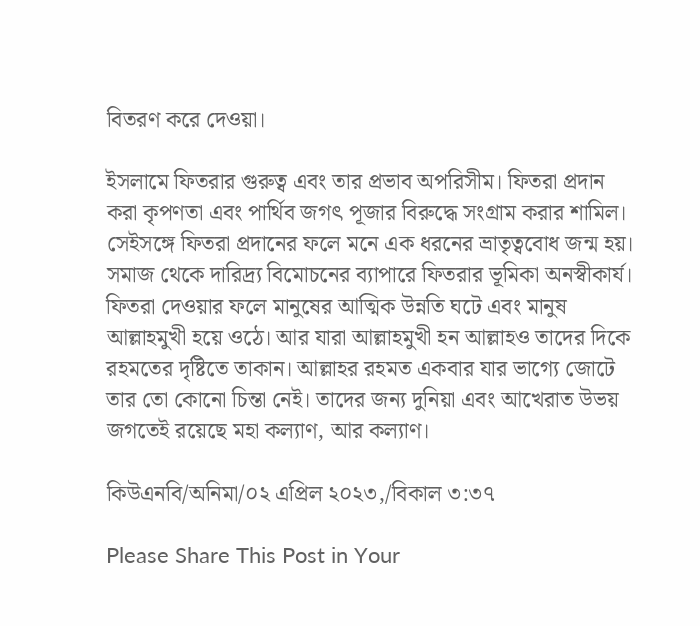বিতরণ করে দেওয়া।

ইসলামে ফিতরার গুরুত্ব এবং তার প্রভাব অপরিসীম। ফিতরা প্রদান করা কৃপণতা এবং পার্থিব জগৎ পূজার বিরুদ্ধে সংগ্রাম করার শামিল। সেইসঙ্গে ফিতরা প্রদানের ফলে মনে এক ধরনের ভ্রাতৃত্ববোধ জন্ম হয়। সমাজ থেকে দারিদ্র্য বিমোচনের ব্যাপারে ফিতরার ভূমিকা অনস্বীকার্য। ফিতরা দেওয়ার ফলে মানুষের আত্মিক উন্নতি ঘটে এবং মানুষ আল্লাহমুখী হয়ে ওঠে। আর যারা আল্লাহমুখী হন আল্লাহও তাদের দিকে রহমতের দৃষ্টিতে তাকান। আল্লাহর রহমত একবার যার ভাগ্যে জোটে তার তো কোনো চিন্তা নেই। তাদের জন্য দুনিয়া এবং আখেরাত উভয় জগতেই রয়েছে মহা কল্যাণ, আর কল্যাণ।

কিউএনবি/অনিমা/০২ এপ্রিল ২০২৩,/বিকাল ৩:৩৭

Please Share This Post in Your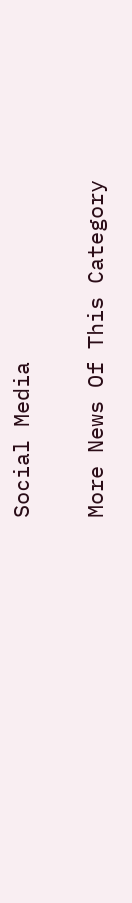Social Media

More News Of This Category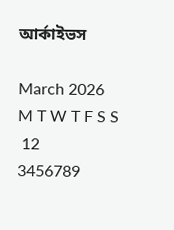আর্কাইভস

March 2026
M T W T F S S
 12
3456789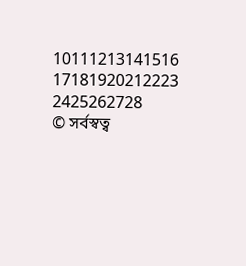10111213141516
17181920212223
2425262728
© সর্বস্বত্ব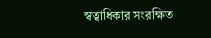স্বত্বাধিকার সংরক্ষিত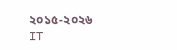২০১৫-২০২৬
IT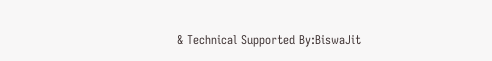& Technical Supported By:BiswaJit